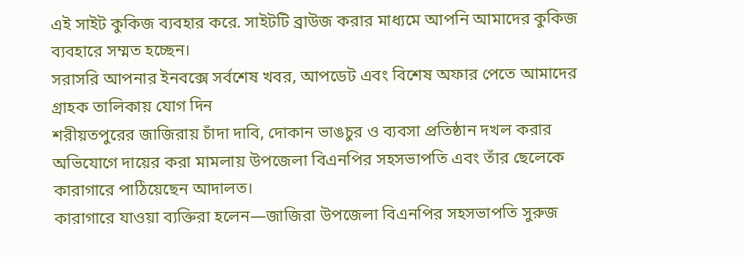এই সাইট কুকিজ ব্যবহার করে. সাইটটি ব্রাউজ করার মাধ্যমে আপনি আমাদের কুকিজ ব্যবহারে সম্মত হচ্ছেন।
সরাসরি আপনার ইনবক্সে সর্বশেষ খবর, আপডেট এবং বিশেষ অফার পেতে আমাদের গ্রাহক তালিকায় যোগ দিন
শরীয়তপুরের জাজিরায় চাঁদা দাবি, দোকান ভাঙচুর ও ব্যবসা প্রতিষ্ঠান দখল করার অভিযোগে দায়ের করা মামলায় উপজেলা বিএনপির সহসভাপতি এবং তাঁর ছেলেকে কারাগারে পাঠিয়েছেন আদালত।
কারাগারে যাওয়া ব্যক্তিরা হলেন—জাজিরা উপজেলা বিএনপির সহসভাপতি সুরুজ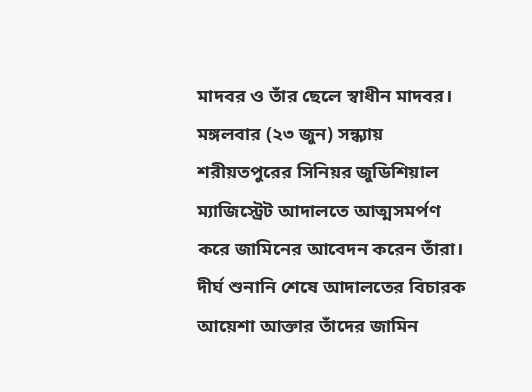মাদবর ও তাঁর ছেলে স্বাধীন মাদবর।
মঙ্গলবার (২৩ জুন) সন্ধ্যায় শরীয়তপুরের সিনিয়র জুডিশিয়াল ম্যাজিস্ট্রেট আদালতে আত্মসমর্পণ করে জামিনের আবেদন করেন তাঁরা। দীর্ঘ শুনানি শেষে আদালতের বিচারক আয়েশা আক্তার তাঁদের জামিন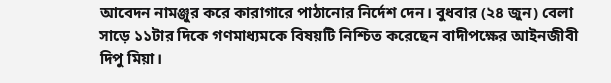আবেদন নামঞ্জুর করে কারাগারে পাঠানোর নির্দেশ দেন। বুধবার (২৪ জুন) বেলা সাড়ে ১১টার দিকে গণমাধ্যমকে বিষয়টি নিশ্চিত করেছেন বাদীপক্ষের আইনজীবী দিপু মিয়া।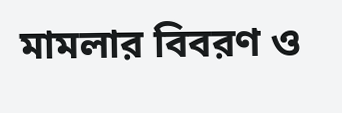মামলার বিবরণ ও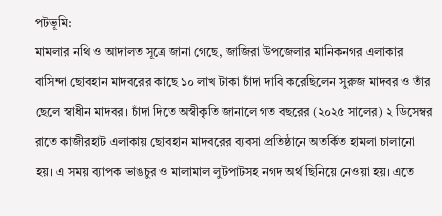পটভূমি:
মামলার নথি ও আদালত সূত্রে জানা গেছে, জাজিরা উপজেলার মানিকনগর এলাকার বাসিন্দা ছোবহান মাদবরের কাছে ১০ লাখ টাকা চাঁদা দাবি করেছিলেন সুরুজ মাদবর ও তাঁর ছেলে স্বাধীন মাদবর। চাঁদা দিতে অস্বীকৃতি জানালে গত বছরের (২০২৫ সালের) ২ ডিসেম্বর রাতে কাজীরহাট এলাকায় ছোবহান মাদবরের ব্যবসা প্রতিষ্ঠানে অতর্কিত হামলা চালানো হয়। এ সময় ব্যাপক ভাঙচুর ও মালামাল লুটপাটসহ নগদ অর্থ ছিনিয়ে নেওয়া হয়। এতে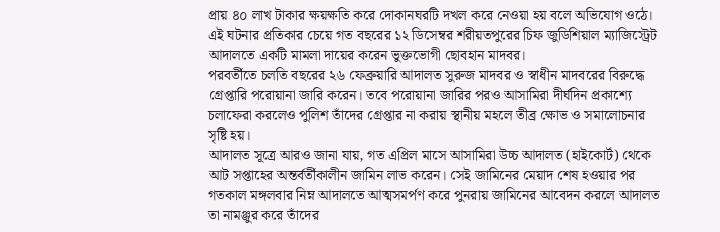প্রায় ৪০ লাখ টাকার ক্ষয়ক্ষতি করে দোকানঘরটি দখল করে নেওয়া হয় বলে অভিযোগ ওঠে।
এই ঘটনার প্রতিকার চেয়ে গত বছরের ১২ ডিসেম্বর শরীয়তপুরের চিফ জুডিশিয়াল ম্যাজিস্ট্রেট আদালতে একটি মামলা দায়ের করেন ভুক্তভোগী ছোবহান মাদবর।
পরবর্তীতে চলতি বছরের ২৬ ফেব্রুয়ারি আদালত সুরুজ মাদবর ও স্বাধীন মাদবরের বিরুদ্ধে গ্রেপ্তারি পরোয়ানা জারি করেন। তবে পরোয়ানা জারির পরও আসামিরা দীর্ঘদিন প্রকাশ্যে চলাফেরা করলেও পুলিশ তাঁদের গ্রেপ্তার না করায় স্থানীয় মহলে তীব্র ক্ষোভ ও সমালোচনার সৃষ্টি হয়।
আদালত সূত্রে আরও জানা যায়, গত এপ্রিল মাসে আসামিরা উচ্চ আদালত (হাইকোর্ট) থেকে আট সপ্তাহের অন্তর্বর্তীকালীন জামিন লাভ করেন। সেই জামিনের মেয়াদ শেষ হওয়ার পর গতকাল মঙ্গলবার নিম্ন আদালতে আত্মসমর্পণ করে পুনরায় জামিনের আবেদন করলে আদালত তা নামঞ্জুর করে তাঁদের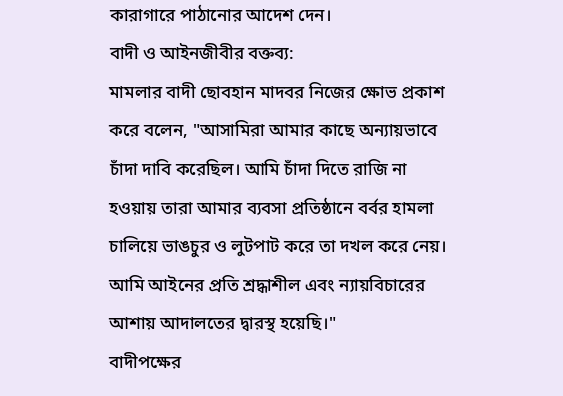কারাগারে পাঠানোর আদেশ দেন।
বাদী ও আইনজীবীর বক্তব্য:
মামলার বাদী ছোবহান মাদবর নিজের ক্ষোভ প্রকাশ করে বলেন, "আসামিরা আমার কাছে অন্যায়ভাবে চাঁদা দাবি করেছিল। আমি চাঁদা দিতে রাজি না হওয়ায় তারা আমার ব্যবসা প্রতিষ্ঠানে বর্বর হামলা চালিয়ে ভাঙচুর ও লুটপাট করে তা দখল করে নেয়। আমি আইনের প্রতি শ্রদ্ধাশীল এবং ন্যায়বিচারের আশায় আদালতের দ্বারস্থ হয়েছি।"
বাদীপক্ষের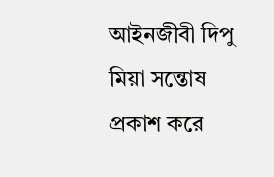আইনজীবী দিপু মিয়া সন্তোষ প্রকাশ করে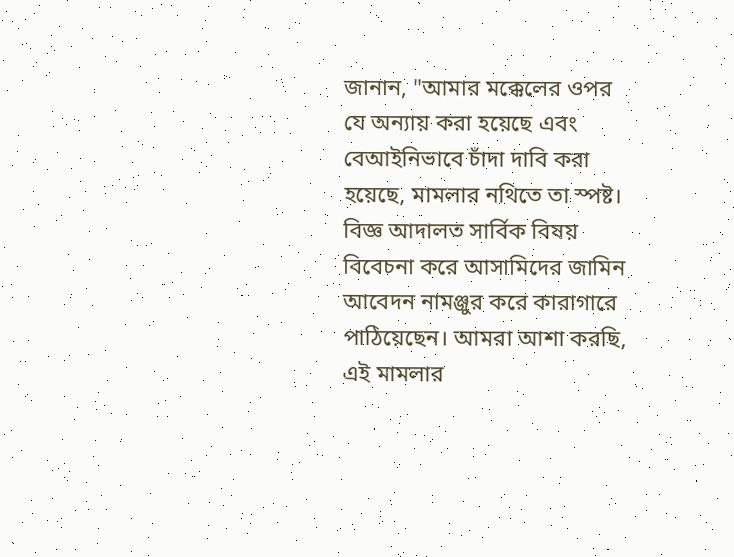জানান, "আমার মক্কেলের ওপর যে অন্যায় করা হয়েছে এবং বেআইনিভাবে চাঁদা দাবি করা হয়েছে, মামলার নথিতে তা স্পষ্ট। বিজ্ঞ আদালত সার্বিক বিষয় বিবেচনা করে আসামিদের জামিন আবেদন নামঞ্জুর করে কারাগারে পাঠিয়েছেন। আমরা আশা করছি, এই মামলার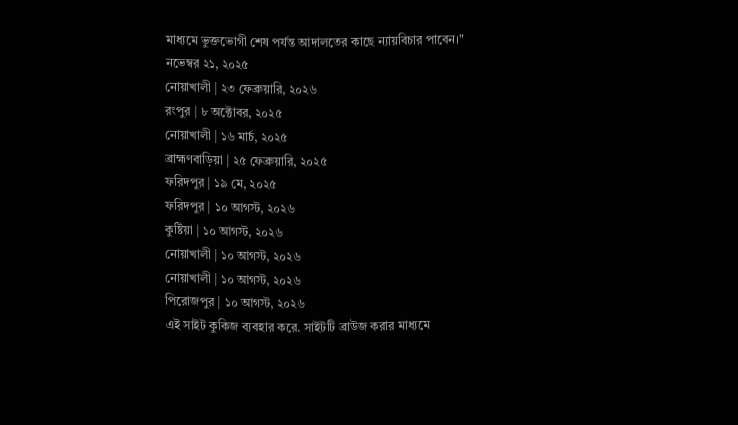মাধ্যমে ভুক্তভোগী শেষ পর্যন্ত আদালতের কাছে ন্যায়বিচার পাবেন।"
নভেম্বর ২১, ২০২৫
নোয়াখালী | ২৩ ফেব্রুয়ারি, ২০২৬
রংপুর | ৮ অক্টোবর, ২০২৫
নোয়াখালী | ১৬ মার্চ, ২০২৫
ব্রাহ্মণবাড়িয়া | ২৫ ফেব্রুয়ারি, ২০২৫
ফরিদপুর | ১৯ মে, ২০২৫
ফরিদপুর | ১০ আগস্ট, ২০২৬
কুষ্টিয়া | ১০ আগস্ট, ২০২৬
নোয়াখালী | ১০ আগস্ট, ২০২৬
নোয়াখালী | ১০ আগস্ট, ২০২৬
পিরোজপুর | ১০ আগস্ট, ২০২৬
এই সাইট কুকিজ ব্যবহার করে. সাইটটি ব্রাউজ করার মাধ্যমে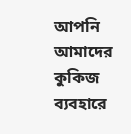আপনি আমাদের কুকিজ ব্যবহারে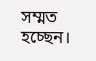সম্মত হচ্ছেন।